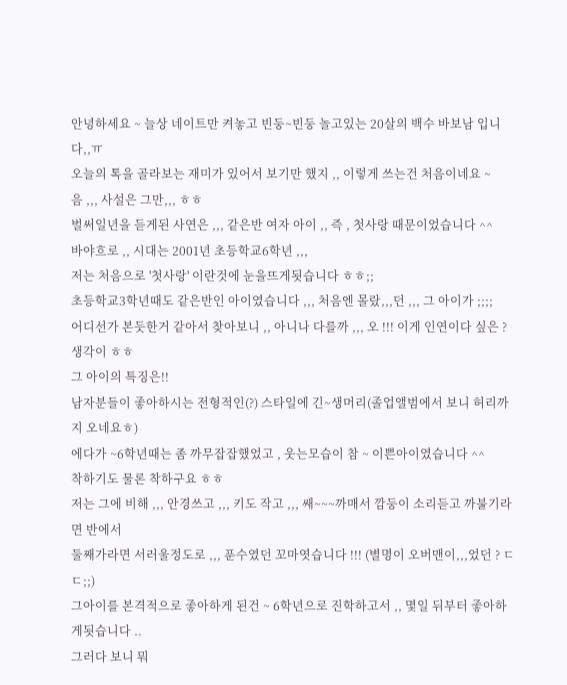안녕하세요 ~ 늘상 네이트만 켜놓고 빈둥~빈둥 놀고있는 20살의 백수 바보남 입니다,,ㅠ
오늘의 톡을 골라보는 재미가 있어서 보기만 했지 ,, 이렇게 쓰는건 처음이네요 ~
음 ,,, 사설은 그만,,, ㅎㅎ
벌써일년을 듣게된 사연은 ,,, 같은반 여자 아이 ,, 즉 , 첫사랑 때문이었습니다 ^^
바야흐로 ,, 시대는 2001년 초등학교6학년 ,,,
저는 처음으로 '첫사랑' 이란것에 눈을뜨게됫습니다 ㅎㅎ;;
초등학교3학년때도 같은반인 아이였습니다 ,,, 처음엔 몰랐,,,던 ,,, 그 아이가 ;;;;
어디선가 본듯한거 같아서 찾아보니 ,, 아니나 다를까 ,,, 오 !!! 이게 인연이다 싶은 ? 생각이 ㅎㅎ
그 아이의 특징은!!
남자분들이 좋아하시는 전형적인(?) 스타일에 긴~생머리(졸업앨범에서 보니 허리까지 오네요ㅎ)
에다가 ~6학년때는 좀 까무잡잡했었고 , 웃는모습이 참 ~ 이쁜아이였습니다 ^^
착하기도 물론 착하구요 ㅎㅎ
저는 그에 비해 ,,, 안경쓰고 ,,, 키도 작고 ,,, 쌔~~~까매서 깜둥이 소리듣고 까불기라면 반에서
둘째가라면 서러울정도로 ,,, 푼수였던 꼬마엿습니다 !!! (별명이 오버맨이,,,었던 ? ㄷㄷ;;)
그아이를 본격적으로 좋아하게 된건 ~ 6학년으로 진학하고서 ,, 몇일 뒤부터 좋아하게됫습니다 ..
그러다 보니 뭐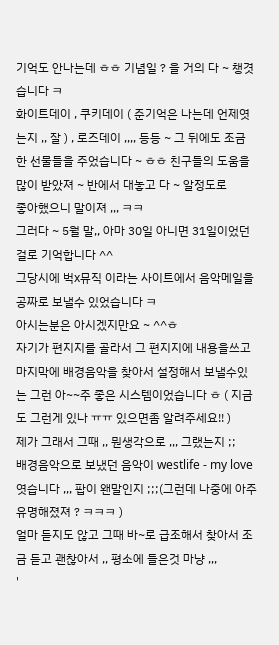기억도 안나는데 ㅎㅎ 기념일 ? 을 거의 다 ~ 챙겻습니다 ㅋ
화이트데이 , 쿠키데이 ( 준기억은 나는데 언제엿는지 ,, 잘 ) , 로즈데이 ,,,, 등등 ~ 그 뒤에도 조금
한 선물들을 주었습니다 ~ ㅎㅎ 친구들의 도움을 많이 받았져 ~ 반에서 대놓고 다 ~ 알정도로
좋아했으니 말이져 ,,, ㅋㅋ
그러다 ~ 5월 말,, 아마 30일 아니면 31일이었던걸로 기억합니다 ^^
그당시에 벅x뮤직 이라는 사이트에서 음악메일을 공짜로 보낼수 있었습니다 ㅋ
아시는분은 아시겠지만요 ~ ^^ㅎ
자기가 편지지를 골라서 그 편지지에 내용을쓰고 마지막에 배경음악을 찾아서 설정해서 보낼수있
는 그런 아~~주 좋은 시스템이었습니다 ㅎ ( 지금도 그런게 있나 ㅠㅠ 있으면좀 알려주세요!! )
제가 그래서 그때 ,, 뭔생각으로 ,,, 그랬는지 ;;
배경음악으로 보냈던 음악이 westlife - my love 엿습니다 ,,, 팝이 왠말인지 ;;;(그런데 나중에 아주
유명해졌져 ? ㅋㅋㅋ )
얼마 듣지도 않고 그때 바~로 급조해서 찾아서 조금 듣고 괜찮아서 ,, 평소에 들은것 마냥 ,,,
'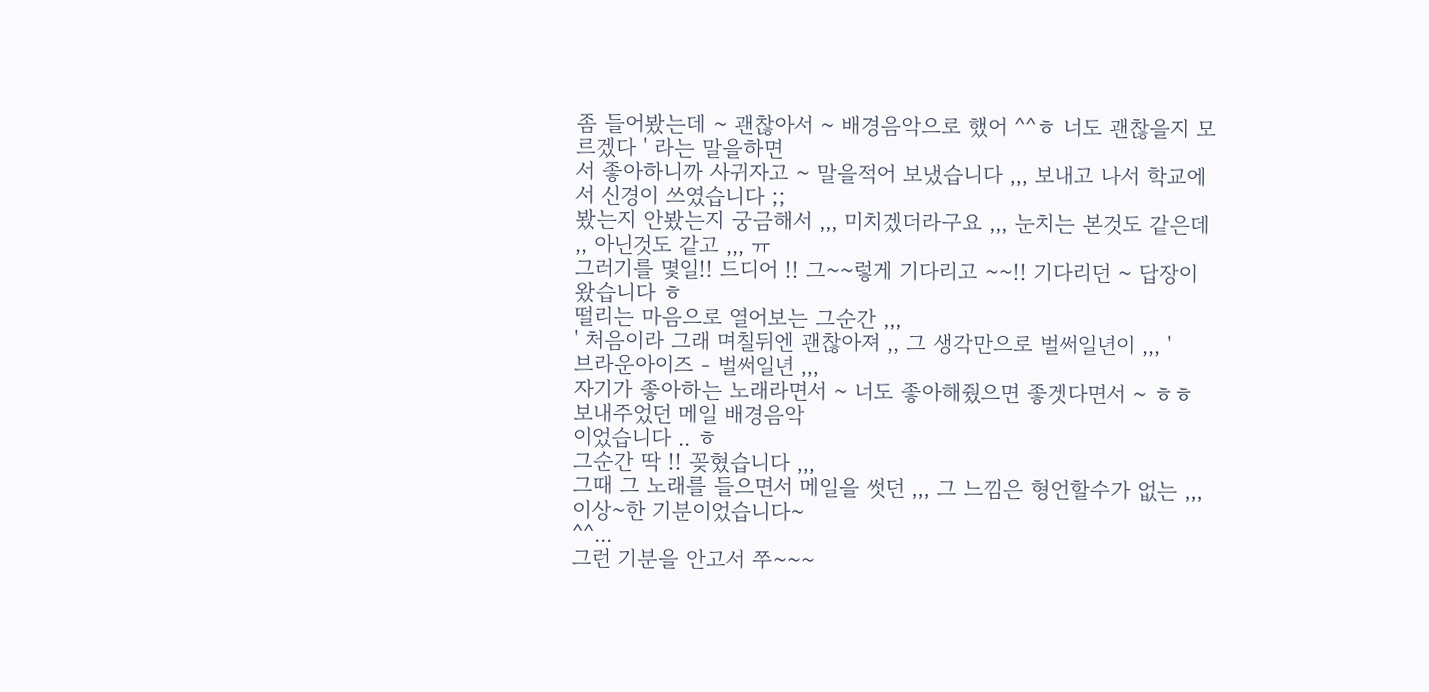좀 들어봤는데 ~ 괜찮아서 ~ 배경음악으로 했어 ^^ㅎ 너도 괜찮을지 모르겠다 ' 라는 말을하면
서 좋아하니까 사귀자고 ~ 말을적어 보냈습니다 ,,, 보내고 나서 학교에서 신경이 쓰였습니다 ;;
봤는지 안봤는지 궁금해서 ,,, 미치겠더라구요 ,,, 눈치는 본것도 같은데 ,, 아닌것도 같고 ,,, ㅠ
그러기를 몇일!! 드디어 !! 그~~렇게 기다리고 ~~!! 기다리던 ~ 답장이 왔습니다 ㅎ
떨리는 마음으로 열어보는 그순간 ,,,
' 처음이라 그래 며칠뒤엔 괜찮아져 ,, 그 생각만으로 벌써일년이 ,,, '
브라운아이즈 - 벌써일년 ,,,
자기가 좋아하는 노래라면서 ~ 너도 좋아해줬으면 좋겟다면서 ~ ㅎㅎ 보내주었던 메일 배경음악
이었습니다 .. ㅎ
그순간 딱 !! 꽂혔습니다 ,,,
그때 그 노래를 들으면서 메일을 썻던 ,,, 그 느낌은 형언할수가 없는 ,,, 이상~한 기분이었습니다~
^^...
그런 기분을 안고서 쭈~~~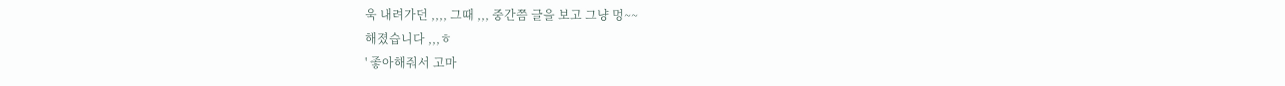욱 내려가던 ,,,, 그때 ,,, 중간쯤 글을 보고 그냥 멍~~
해졌습니다 ,,,ㅎ
' 좋아해줘서 고마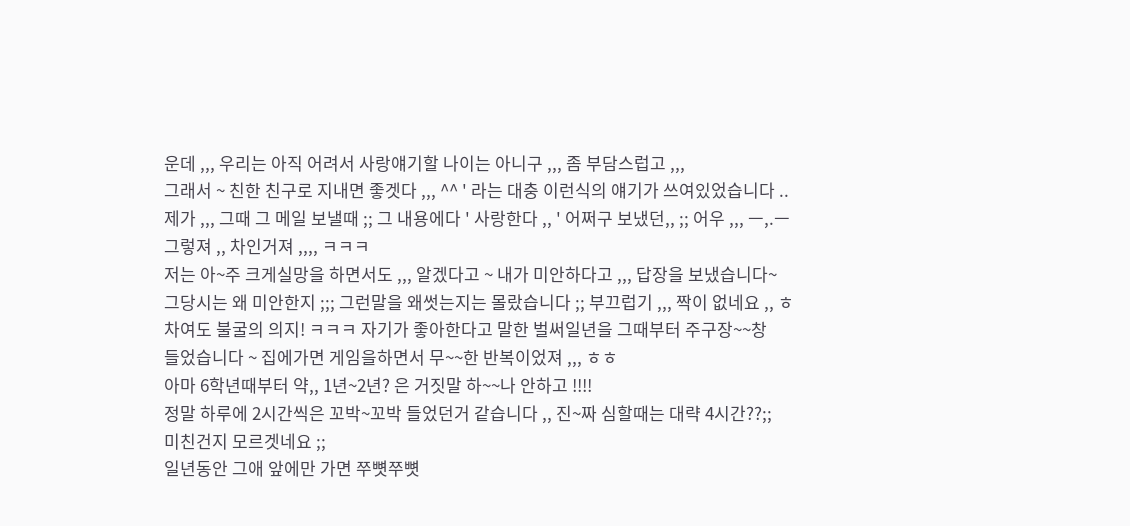운데 ,,, 우리는 아직 어려서 사랑얘기할 나이는 아니구 ,,, 좀 부담스럽고 ,,,
그래서 ~ 친한 친구로 지내면 좋겟다 ,,, ^^ ' 라는 대충 이런식의 얘기가 쓰여있었습니다 ..
제가 ,,, 그때 그 메일 보낼때 ;; 그 내용에다 ' 사랑한다 ,, ' 어쩌구 보냈던,, ;; 어우 ,,, ㅡ,.ㅡ
그렇져 ,, 차인거져 ,,,, ㅋㅋㅋ
저는 아~주 크게실망을 하면서도 ,,, 알겠다고 ~ 내가 미안하다고 ,,, 답장을 보냈습니다~
그당시는 왜 미안한지 ;;; 그런말을 왜썻는지는 몰랐습니다 ;; 부끄럽기 ,,, 짝이 없네요 ,, ㅎ
차여도 불굴의 의지! ㅋㅋㅋ 자기가 좋아한다고 말한 벌써일년을 그때부터 주구장~~창
들었습니다 ~ 집에가면 게임을하면서 무~~한 반복이었져 ,,, ㅎㅎ
아마 6학년때부터 약,, 1년~2년? 은 거짓말 하~~나 안하고 !!!!
정말 하루에 2시간씩은 꼬박~꼬박 들었던거 같습니다 ,, 진~짜 심할때는 대략 4시간??;;
미친건지 모르겟네요 ;;
일년동안 그애 앞에만 가면 쭈뼛쭈뼛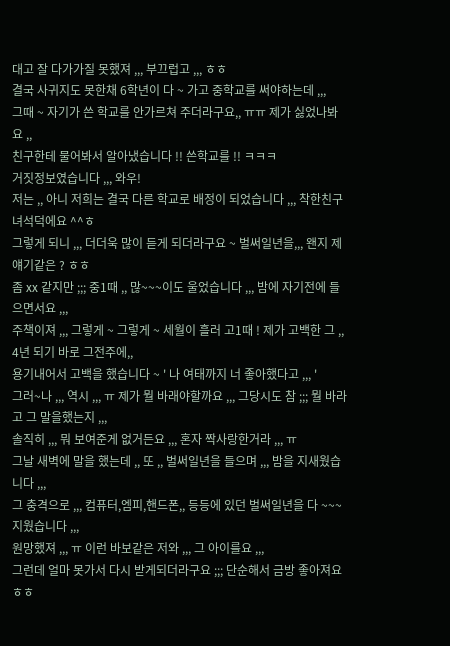대고 잘 다가가질 못했져 ,,, 부끄럽고 ,,, ㅎㅎ
결국 사귀지도 못한채 6학년이 다 ~ 가고 중학교를 써야하는데 ,,,
그때 ~ 자기가 쓴 학교를 안가르쳐 주더라구요,, ㅠㅠ 제가 싫었나봐요 ,,
친구한테 물어봐서 알아냈습니다 !! 쓴학교를 !! ㅋㅋㅋ
거짓정보였습니다 ,,, 와우!
저는 ,, 아니 저희는 결국 다른 학교로 배정이 되었습니다 ,,, 착한친구 녀석덕에요 ^^ㅎ
그렇게 되니 ,,, 더더욱 많이 듣게 되더라구요 ~ 벌써일년을,,, 왠지 제 얘기같은 ? ㅎㅎ
좀 xx 같지만 ;;; 중1때 ,, 많~~~이도 울었습니다 ,,, 밤에 자기전에 들으면서요 ,,,
주책이져 ,,, 그렇게 ~ 그렇게 ~ 세월이 흘러 고1때 ! 제가 고백한 그 ,, 4년 되기 바로 그전주에,,
용기내어서 고백을 했습니다 ~ ' 나 여태까지 너 좋아했다고 ,,, '
그러~나 ,,, 역시 ,,, ㅠ 제가 뭘 바래야할까요 ,,, 그당시도 참 ;;; 뭘 바라고 그 말을했는지 ,,,
솔직히 ,,, 뭐 보여준게 없거든요 ,,, 혼자 짝사랑한거라 ,,, ㅠ
그날 새벽에 말을 했는데 ,, 또 ,, 벌써일년을 들으며 ,,, 밤을 지새웠습니다 ,,,
그 충격으로 ,,, 컴퓨터,엠피,핸드폰,, 등등에 있던 벌써일년을 다 ~~~ 지웠습니다 ,,,
원망했져 ,,, ㅠ 이런 바보같은 저와 ,,, 그 아이를요 ,,,
그런데 얼마 못가서 다시 받게되더라구요 ;;; 단순해서 금방 좋아져요 ㅎㅎ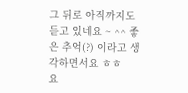그 뒤로 아직까지도 듣고 있네요 ~ ^^ 좋은 추억(?) 이라고 생각하면서요 ㅎㅎ
요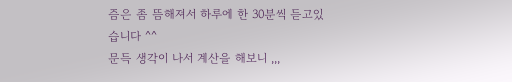즘은 좀 뜸해져서 하루에 한 30분씩 듣고있습니다 ^^
문득 생각이 나서 계산을 해보니 ,,,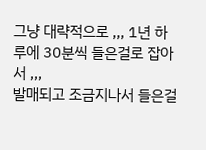그냥 대략적으로 ,,, 1년 하루에 30분씩 들은걸로 잡아서 ,,,
발매되고 조금지나서 들은걸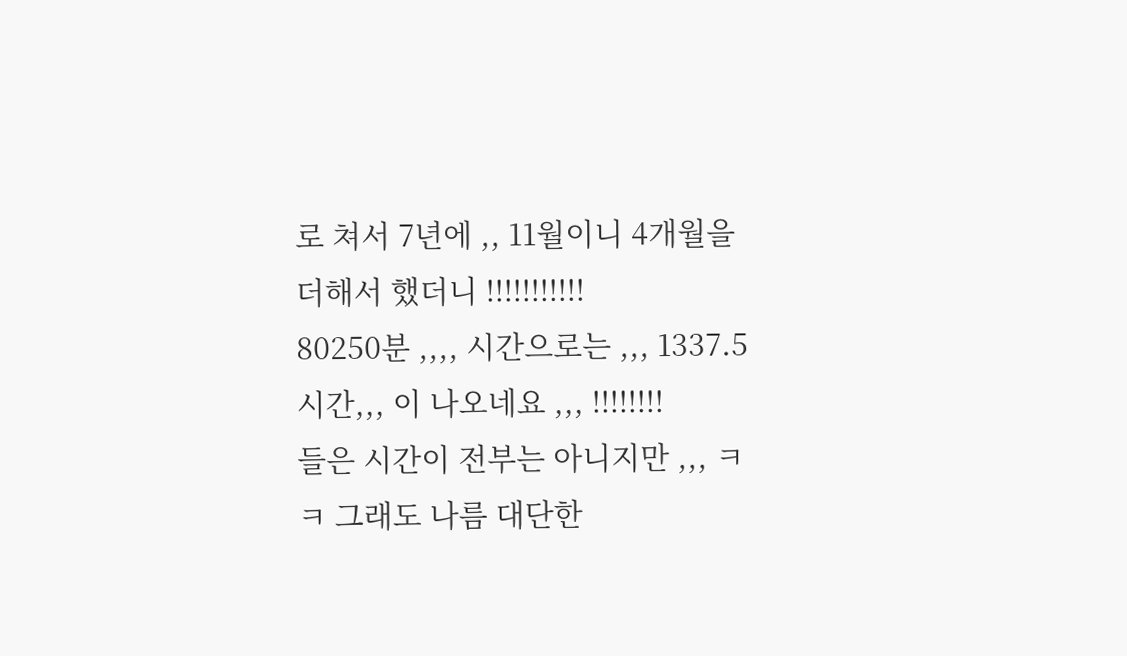로 쳐서 7년에 ,, 11월이니 4개월을 더해서 했더니 !!!!!!!!!!!
80250분 ,,,, 시간으로는 ,,, 1337.5 시간,,, 이 나오네요 ,,, !!!!!!!!
들은 시간이 전부는 아니지만 ,,, ㅋㅋ 그래도 나름 대단한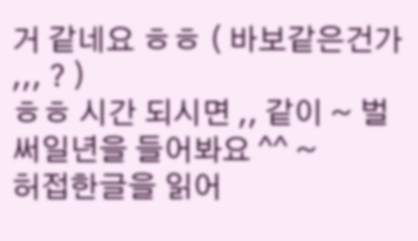거 같네요 ㅎㅎ ( 바보같은건가 ,,, ? )
ㅎㅎ 시간 되시면 ,, 같이 ~ 벌써일년을 들어봐요 ^^ ~
허접한글을 읽어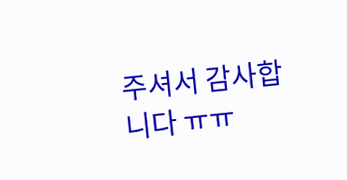주셔서 감사합니다 ㅠㅠ